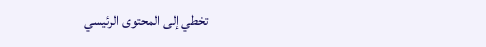تخطي إلى المحتوى الرئيسي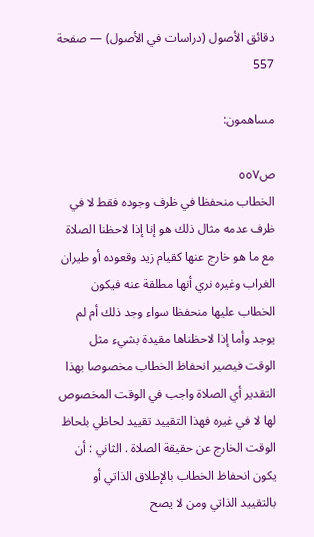دقائق الأصول (دراسات في الأصول) — صفحة 557

مساهمون:

ص٥٥٧
الخطاب منحفظا في ظرف وجوده فقط لا في ظرف عدمه مثال ذلك هو إنا إذا لاحظنا الصلاة مع ما هو خارج عنها كقيام زيد وقعوده أو طيران الغراب وغيره نري أنها مطلقة عنه فيكون الخطاب عليها منحفظا سواء وجد ذلك أم لم يوجد وأما إذا لاحظناها مقيدة بشيء مثل الوقت فيصير انحفاظ الخطاب مخصوصا بهذا التقدير أي الصلاة واجب في الوقت المخصوص لها لا في غيره فهذا التقييد تقييد لحاظي بلحاظ الوقت الخارج عن حقيقة الصلاة . الثاني : أن يكون انحفاظ الخطاب بالإطلاق الذاتي أو بالتقييد الذاتي ومن لا يصح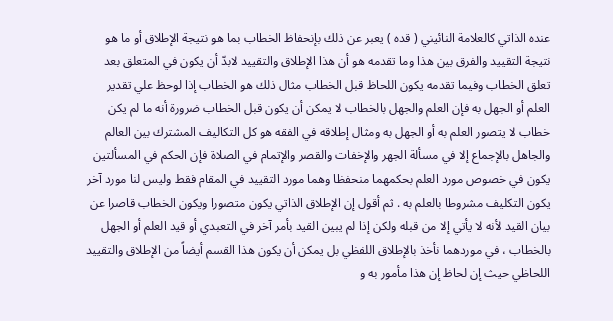عنده الذاتي كالعلامة النائيني ( قده ) يعبر عن ذلك بإنحفاظ الخطاب بما هو نتيجة الإطلاق أو ما هو نتيجة التقييد والفرق بين هذا وما تقدمه هو أن هذا الإطلاق والتقييد لابدّ أن يكون في المتعلق بعد تعلق الخطاب وفيما تقدمه يكون اللحاظ قبل الخطاب مثال ذلك هو الخطاب إذا لوحظ علي تقدير العلم أو الجهل به فإن العلم والجهل بالخطاب لا يمكن أن يكون قبل الخطاب ضرورة أنه ما لم يكن خطاب لا يتصور العلم به أو الجهل به ومثال إطلاقه في الفقه هو كل التكاليف المشترك بين العالم والجاهل بالإجماع إلا في مسألة الجهر والإخفات والقصر والإتمام في الصلاة فإن الحكم في المسألتين يكون في خصوص مورد العلم بحكمهما منحفظا وهما مورد التقييد في المقام فقط وليس لنا مورد آخر يكون التكليف مشروطا بالعلم به . ثم أقول إن الإطلاق الذاتي يكون متصورا ويكون الخطاب قاصرا عن بيان القيد لأنه لا يأتي إلا من قبله ولكن إذا لم يبين القيد بأمر آخر في التعبدي أو قيد العلم أو الجهل بالخطاب ، في موردهما نأخذ بالإطلاق اللفظي بل يمكن أن يكون هذا القسم أيضاً من الإطلاق والتقييد اللحاظي حيث إن لحاظ إن هذا مأمور به و